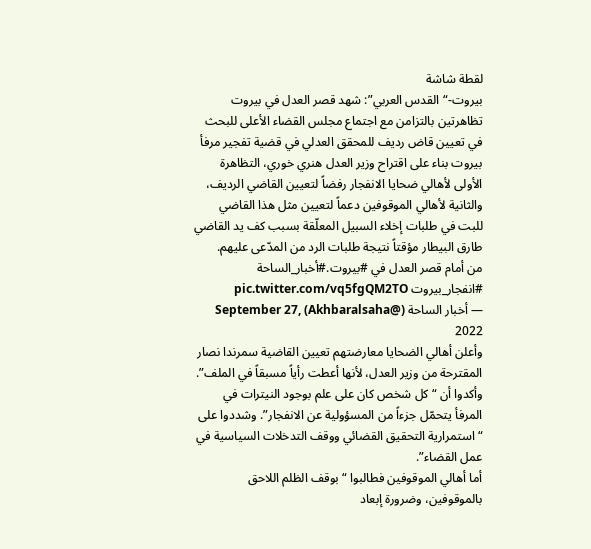لقطة شاشة
بيروت-“القدس العربي”: شهد قصر العدل في بيروت تظاهرتين بالتزامن مع اجتماع مجلس القضاء الأعلى للبحث في تعيين قاض رديف للمحقق العدلي في قضية تفجير مرفأ بيروت بناء على اقتراح وزير العدل هنري خوري، التظاهرة الأولى لأهالي ضحايا الانفجار رفضاً لتعيين القاضي الرديف، والثانية لأهالي الموقوفين دعماً لتعيين مثل هذا القاضي للبت في طلبات إخلاء السبيل المعلّقة بسبب كف يد القاضي طارق البيطار مؤقتاً نتيجة طلبات الرد من المدّعى عليهم.
من أمام قصر العدل في #بيروت.#أخبار_الساحة #انفجار_بيروت pic.twitter.com/vq5fgQM2TO
— أخبار الساحة (@Akhbaralsaha) September 27, 2022
وأعلن أهالي الضحايا معارضتهم تعيين القاضية سمرندا نصار المقترحة من وزير العدل، لأنها أعطت رأياً مسبقاً في الملف”. وأكدوا أن “كل شخص كان على علم بوجود النيترات في المرفأ يتحمّل جزءاً من المسؤولية عن الانفجار”. وشددوا على “استمرارية التحقيق القضائي ووقف التدخلات السياسية في عمل القضاء”.
أما أهالي الموقوفين فطالبوا “بوقف الظلم اللاحق بالموقوفين، وضرورة إبعاد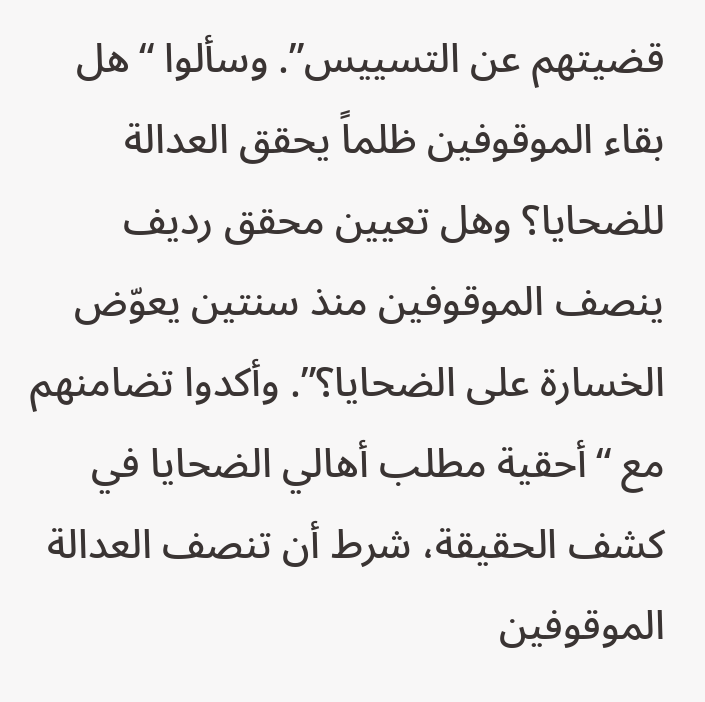قضيتهم عن التسييس”. وسألوا “هل بقاء الموقوفين ظلماً يحقق العدالة للضحايا؟ وهل تعيين محقق رديف ينصف الموقوفين منذ سنتين يعوّض الخسارة على الضحايا؟”. وأكدوا تضامنهم مع “أحقية مطلب أهالي الضحايا في كشف الحقيقة، شرط أن تنصف العدالة الموقوفين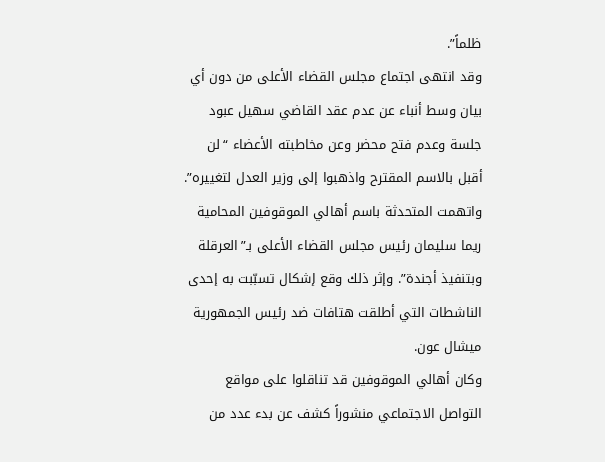ظلماً”.
وقد انتهى اجتماع مجلس القضاء الأعلى من دون أي بيان وسط أنباء عن عدم عقد القاضي سهيل عبود جلسة وعدم فتح محضر وعن مخاطبته الأعضاء “لن أقبل بالاسم المقترح واذهبوا إلى وزير العدل لتغييره”. واتهمت المتحدثة باسم أهالي الموقوفين المحامية ريما سليمان رئيس مجلس القضاء الأعلى بـ”العرقلة وبتنفيذ أجندة”. وإثر ذلك وقع إشكال تسبّبت به إحدى الناشطات التي أطلقت هتافات ضد رئيس الجمهورية ميشال عون.
وكان أهالي الموقوفين قد تناقلوا على مواقع التواصل الاجتماعي منشوراً كشف عن بدء عدد من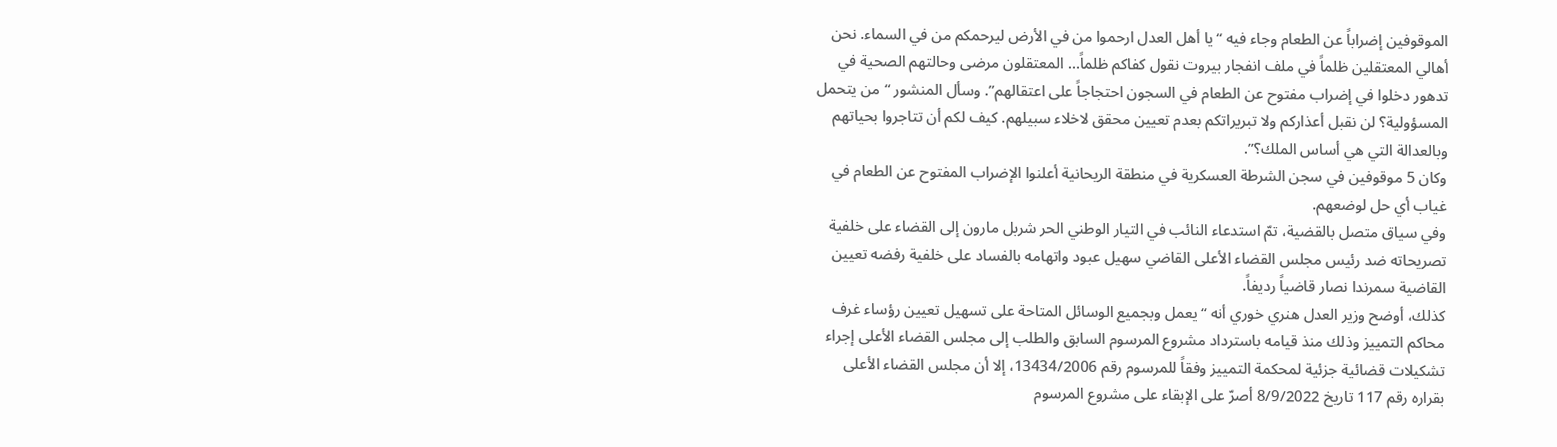الموقوفين إضراباً عن الطعام وجاء فيه “يا أهل العدل ارحموا من في الأرض ليرحمكم من في السماء. نحن أهالي المعتقلين ظلماً في ملف انفجار بيروت نقول كفاكم ظلماً… المعتقلون مرضى وحالتهم الصحية في تدهور دخلوا في إضراب مفتوح عن الطعام في السجون احتجاجاً على اعتقالهم”. وسأل المنشور “من يتحمل المسؤولية؟ لن نقبل أعذاركم ولا تبريراتكم بعدم تعيين محقق لاخلاء سبيلهم. كيف لكم أن تتاجروا بحياتهم وبالعدالة التي هي أساس الملك؟”.
وكان 5 موقوفين في سجن الشرطة العسكرية في منطقة الريحانية أعلنوا الإضراب المفتوح عن الطعام في غياب أي حل لوضعهم.
وفي سياق متصل بالقضية، تمّ استدعاء النائب في التيار الوطني الحر شربل مارون إلى القضاء على خلفية تصريحاته ضد رئيس مجلس القضاء الأعلى القاضي سهيل عبود واتهامه بالفساد على خلفية رفضه تعيين القاضية سمرندا نصار قاضياً رديفاً.
كذلك، أوضح وزير العدل هنري خوري أنه “يعمل وبجميع الوسائل المتاحة على تسهيل تعيين رؤساء غرف محاكم التمييز وذلك منذ قيامه باسترداد مشروع المرسوم السابق والطلب إلى مجلس القضاء الأعلى إجراء تشكيلات قضائية جزئية لمحكمة التمييز وفقاً للمرسوم رقم 13434/2006، إلا أن مجلس القضاء الأعلى بقراره رقم 117 تاريخ 8/9/2022 أصرّ على الإبقاء على مشروع المرسوم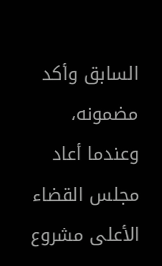السابق وأكد مضمونه، وعندما أعاد مجلس القضاء الأعلى مشروع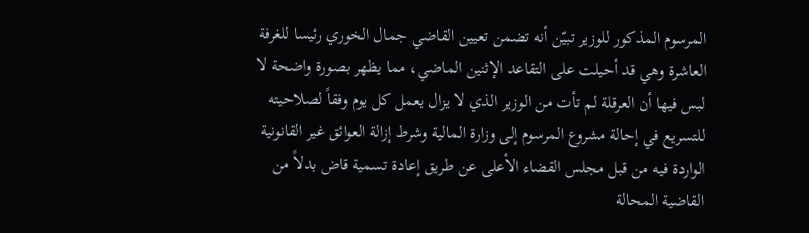المرسوم المذكور للوزير تبيّن أنه تضمن تعيين القاضي جمال الخوري رئيسا للغرفة العاشرة وهي قد أحيلت على التقاعد الإثنين الماضي، مما يظهر بصورة واضحة لا لبس فيها أن العرقلة لم تأت من الوزير الذي لا يزال يعمل كل يوم وفقاً لصلاحيته للتسريع في إحالة مشروع المرسوم إلى وزارة المالية وشرط إزالة العوائق غير القانونية الواردة فيه من قبل مجلس القضاء الأعلى عن طريق إعادة تسمية قاض بدلاً من القاضية المحالة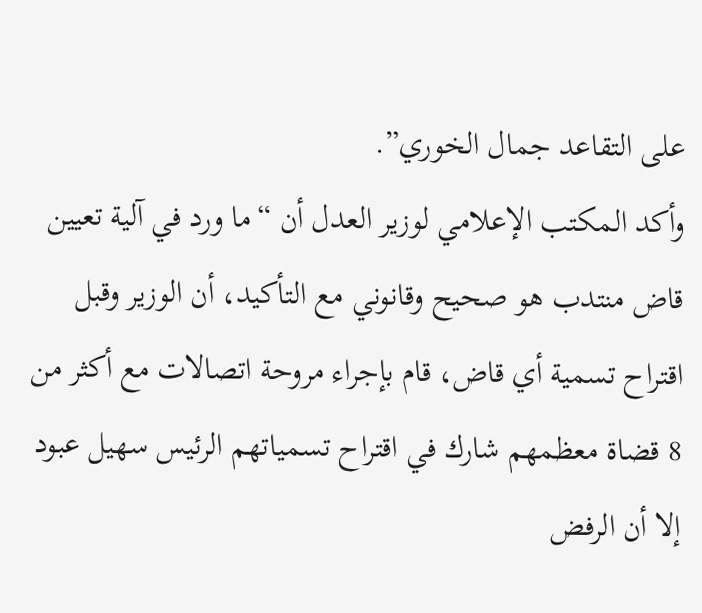على التقاعد جمال الخوري”.
وأكد المكتب الإعلامي لوزير العدل أن “ما ورد في آلية تعيين قاض منتدب هو صحيح وقانوني مع التأكيد، أن الوزير وقبل اقتراح تسمية أي قاض، قام بإجراء مروحة اتصالات مع أكثر من 8 قضاة معظمهم شارك في اقتراح تسمياتهم الرئيس سهيل عبود إلا أن الرفض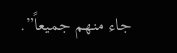جاء منهم جميعاً”.